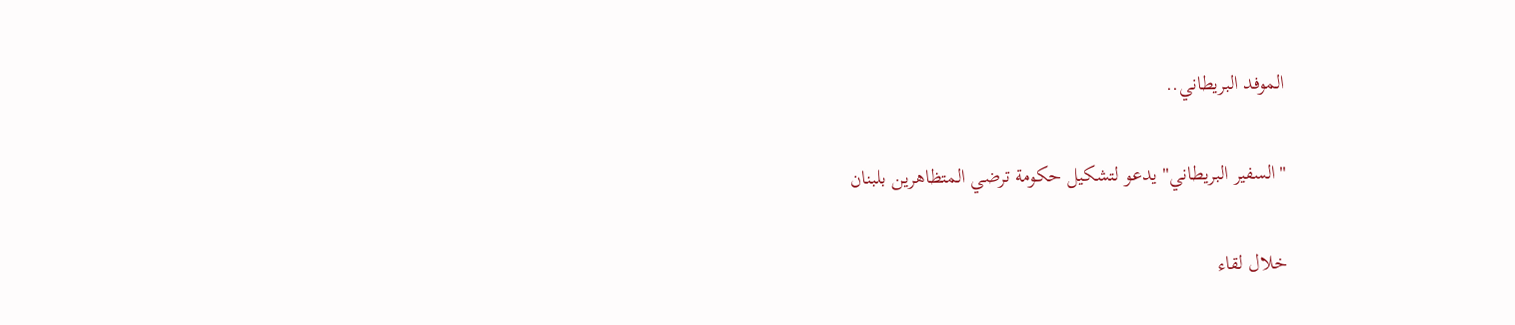الموفد البريطاني..

"السفير البريطاني" يدعو لتشكيل حكومة ترضي المتظاهرين بلبنان

خلال لقاء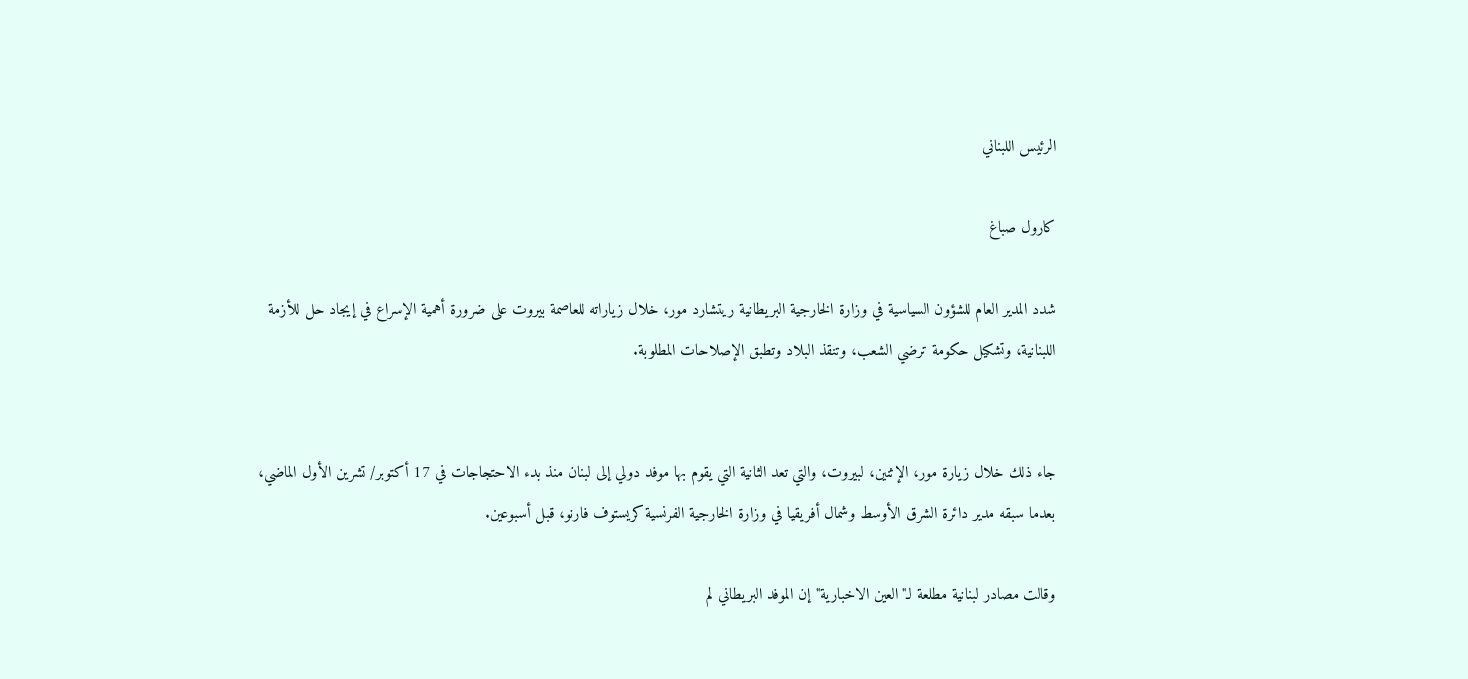الرئيس اللبناني

كارول صباغ

شدد المدير العام للشؤون السياسية في وزارة الخارجية البريطانية ريتشارد مور، خلال زياراته للعاصمة بيروت على ضرورة أهمية الإسراع في إيجاد حل للأزمة اللبنانية، وتشكيل حكومة ترضي الشعب، وتنقذ البلاد وتطبق الإصلاحات المطلوبة.


جاء ذلك خلال زيارة مور، الإثنين، لبيروت، والتي تعد الثانية التي يقوم بها موفد دولي إلى لبنان منذ بدء الاحتجاجات في 17 أكتوبر/ تشرين الأول الماضي، بعدما سبقه مدير دائرة الشرق الأوسط وشمال أفريقيا في وزارة الخارجية الفرنسية كريستوف فارنو، قبل أسبوعين.

وقالت مصادر لبنانية مطلعة لـ"العين الاخبارية" إن الموفد البريطاني لم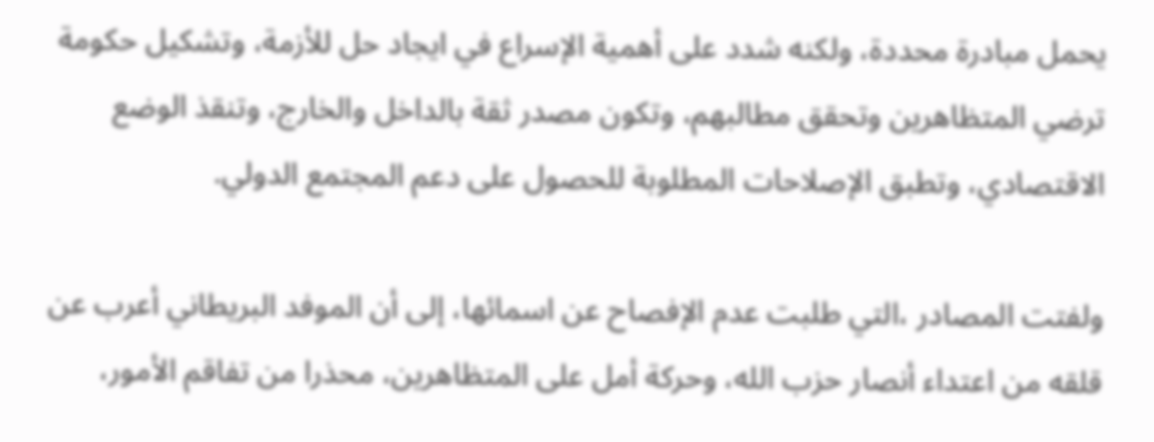يحمل مبادرة محددة، ولكنه شدد على أهمية الإسراع في ايجاد حل للأزمة، وتشكيل حكومة ترضي المتظاهرين وتحقق مطالبهم، وتكون مصدر ثقة بالداخل والخارج، وتنقذ الوضع الاقتصادي، وتطبق الإصلاحات المطلوبة للحصول على دعم المجتمع الدولي.

ولفتت المصادر ،التي طلبت عدم الإفصاح عن اسمائها، إلى أن الموفد البريطاني أعرب عن قلقه من اعتداء أنصار حزب الله، وحركة أمل على المتظاهرين، محذرا من تفاقم الأمور،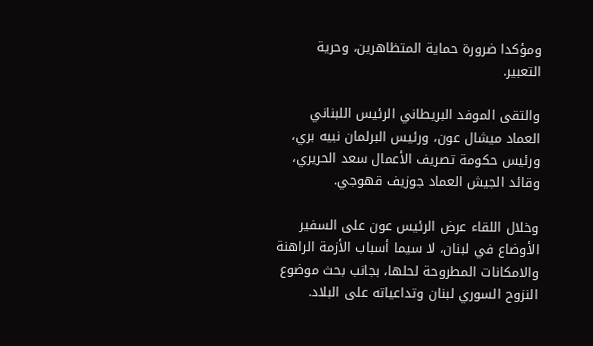ومؤكدا ضرورة حماية المتظاهرين، وحرية التعبير.

والتقى الموفد البريطاني الرئيس اللبناني العماد ميشال عون، ورئيس البرلمان نبيه بري، ورئيس حكومة تصريف الأعمال سعد الحريري، وقائد الجيش العماد جوزيف قهوجي.

وخلال اللقاء عرض الرئيس عون على السفير الأوضاع في لبنان، لا سيما أسباب الأزمة الراهنة والامكانات المطروحة لحلها، بجانب بحث موضوع النزوح السوري لبنان وتداعياته على البلاد.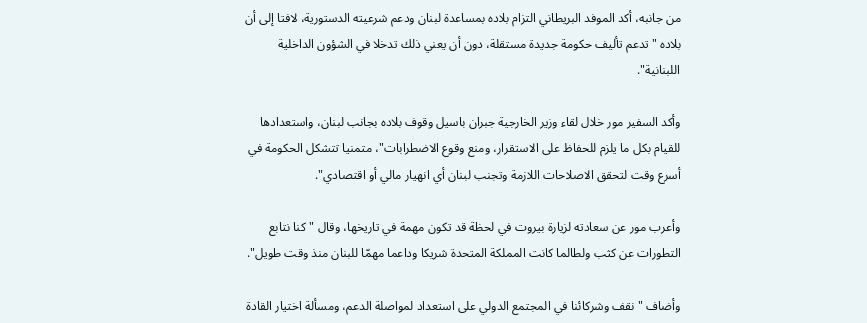من جانبه، أكد الموفد البريطاني التزام بلاده بمساعدة لبنان ودعم شرعيته الدستورية، لافتا إلى أن بلاده "تدعم تأليف حكومة جديدة مستقلة، دون أن يعني ذلك تدخلا في الشؤون الداخلية اللبنانية".

وأكد السفير مور خلال لقاء وزير الخارجية جبران باسيل وقوف بلاده بجانب لبنان، واستعدادها للقيام بكل ما يلزم للحفاظ على الاستقرار، ومنع وقوع الاضطرابات"، متمنيا تتشكل الحكومة في أسرع وقت لتحقق الاصلاحات اللازمة وتجنب لبنان أي انهيار مالي أو اقتصادي".

وأعرب مور عن سعادته لزيارة بيروت في لحظة قد تكون مهمة في تاريخها، وقال "كنا نتابع التطورات عن كثب ولطالما كانت المملكة المتحدة شريكا وداعما مهمّا للبنان منذ وقت طويل".

وأضاف "نقف وشركائنا في المجتمع الدولي على استعداد لمواصلة الدعم، ومسألة اختيار القادة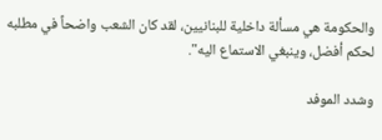والحكومة هي مسألة داخلية للبنانيين، لقد كان الشعب واضحاً في مطلبه لحكم أفضل، وينبغي الاستماع اليه".

وشدد الموفد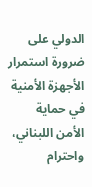الدولي على ضرورة استمرار الأجهزة الأمنية في حماية الأمن اللبناني، واحترام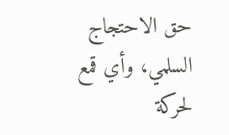حق الاحتجاج السلمي، وأي قمع لحركة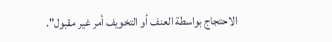الاحتجاج بواسطة العنف أو التخويف أمر غير مقبول".